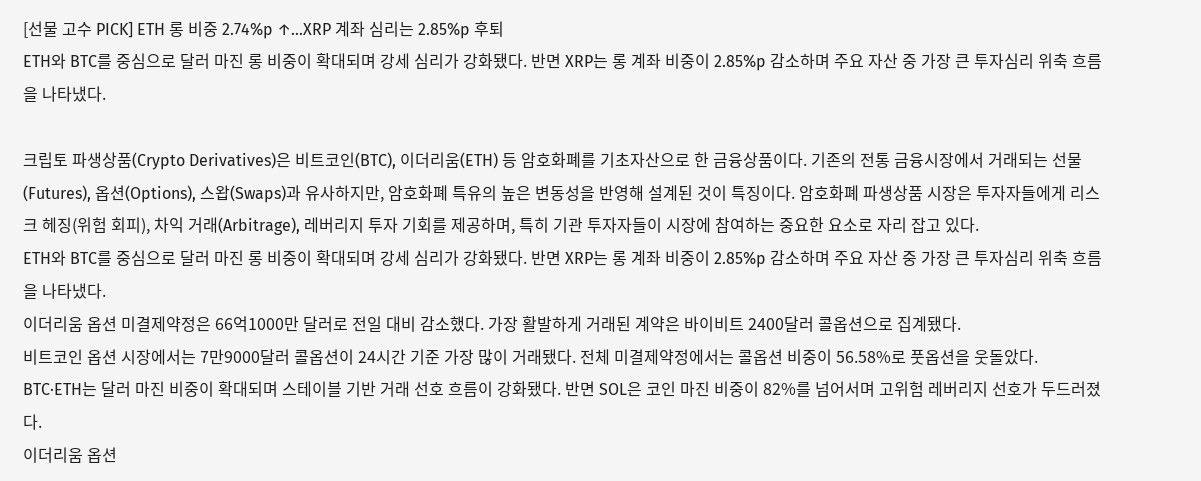[선물 고수 PICK] ETH 롱 비중 2.74%p ↑…XRP 계좌 심리는 2.85%p 후퇴
ETH와 BTC를 중심으로 달러 마진 롱 비중이 확대되며 강세 심리가 강화됐다. 반면 XRP는 롱 계좌 비중이 2.85%p 감소하며 주요 자산 중 가장 큰 투자심리 위축 흐름을 나타냈다.

크립토 파생상품(Crypto Derivatives)은 비트코인(BTC), 이더리움(ETH) 등 암호화폐를 기초자산으로 한 금융상품이다. 기존의 전통 금융시장에서 거래되는 선물(Futures), 옵션(Options), 스왑(Swaps)과 유사하지만, 암호화폐 특유의 높은 변동성을 반영해 설계된 것이 특징이다. 암호화폐 파생상품 시장은 투자자들에게 리스크 헤징(위험 회피), 차익 거래(Arbitrage), 레버리지 투자 기회를 제공하며, 특히 기관 투자자들이 시장에 참여하는 중요한 요소로 자리 잡고 있다.
ETH와 BTC를 중심으로 달러 마진 롱 비중이 확대되며 강세 심리가 강화됐다. 반면 XRP는 롱 계좌 비중이 2.85%p 감소하며 주요 자산 중 가장 큰 투자심리 위축 흐름을 나타냈다.
이더리움 옵션 미결제약정은 66억1000만 달러로 전일 대비 감소했다. 가장 활발하게 거래된 계약은 바이비트 2400달러 콜옵션으로 집계됐다.
비트코인 옵션 시장에서는 7만9000달러 콜옵션이 24시간 기준 가장 많이 거래됐다. 전체 미결제약정에서는 콜옵션 비중이 56.58%로 풋옵션을 웃돌았다.
BTC·ETH는 달러 마진 비중이 확대되며 스테이블 기반 거래 선호 흐름이 강화됐다. 반면 SOL은 코인 마진 비중이 82%를 넘어서며 고위험 레버리지 선호가 두드러졌다.
이더리움 옵션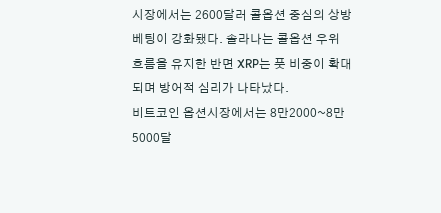시장에서는 2600달러 콜옵션 중심의 상방 베팅이 강화됐다. 솔라나는 콜옵션 우위 흐름을 유지한 반면 XRP는 풋 비중이 확대되며 방어적 심리가 나타났다.
비트코인 옵션시장에서는 8만2000~8만5000달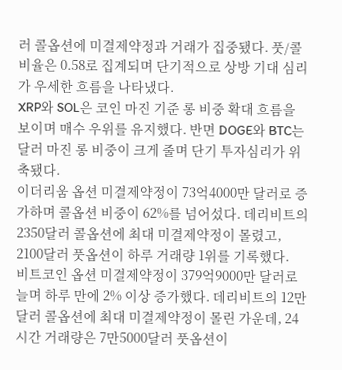러 콜옵션에 미결제약정과 거래가 집중됐다. 풋/콜 비율은 0.58로 집계되며 단기적으로 상방 기대 심리가 우세한 흐름을 나타냈다.
XRP와 SOL은 코인 마진 기준 롱 비중 확대 흐름을 보이며 매수 우위를 유지했다. 반면 DOGE와 BTC는 달러 마진 롱 비중이 크게 줄며 단기 투자심리가 위축됐다.
이더리움 옵션 미결제약정이 73억4000만 달러로 증가하며 콜옵션 비중이 62%를 넘어섰다. 데리비트의 2350달러 콜옵션에 최대 미결제약정이 몰렸고, 2100달러 풋옵션이 하루 거래량 1위를 기록했다.
비트코인 옵션 미결제약정이 379억9000만 달러로 늘며 하루 만에 2% 이상 증가했다. 데리비트의 12만 달러 콜옵션에 최대 미결제약정이 몰린 가운데, 24시간 거래량은 7만5000달러 풋옵션이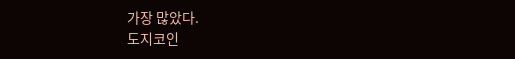가장 많았다.
도지코인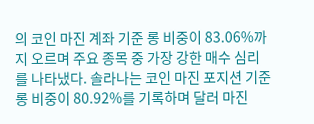의 코인 마진 계좌 기준 롱 비중이 83.06%까지 오르며 주요 종목 중 가장 강한 매수 심리를 나타냈다. 솔라나는 코인 마진 포지션 기준 롱 비중이 80.92%를 기록하며 달러 마진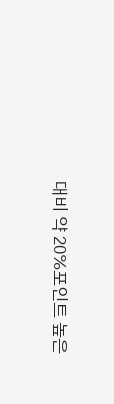대비 약 20%포인트 높은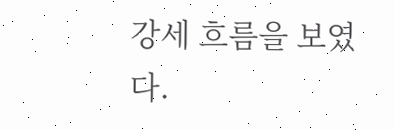강세 흐름을 보였다.